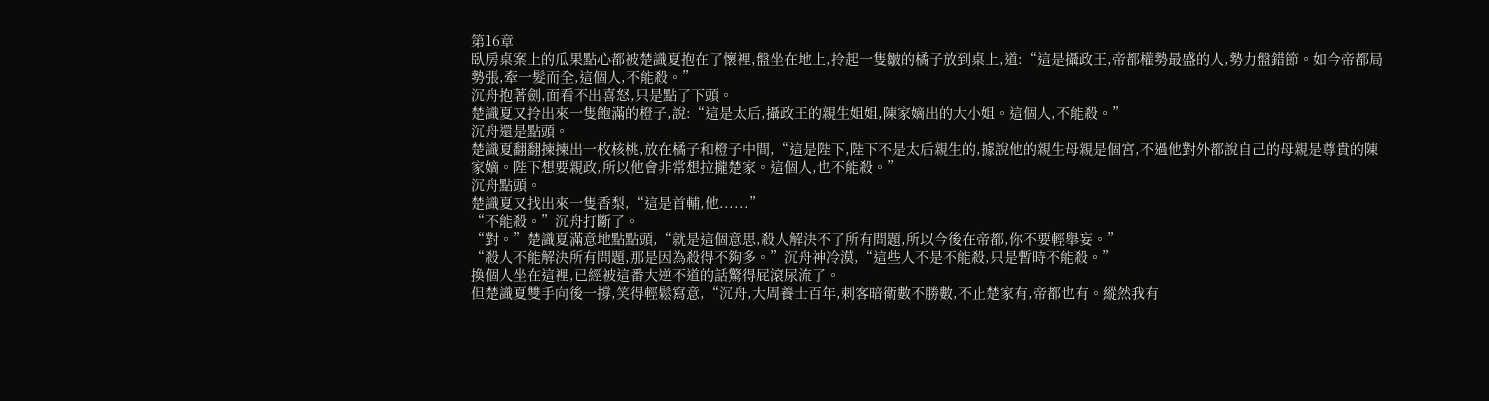第16章
臥房桌案上的瓜果點心都被楚識夏抱在了懷裡,盤坐在地上,拎起一隻皺的橘子放到桌上,道:“這是攝政王,帝都權勢最盛的人,勢力盤錯節。如今帝都局勢張,牽一髮而全,這個人,不能殺。”
沉舟抱著劍,面看不出喜怒,只是點了下頭。
楚識夏又拎出來一隻飽滿的橙子,說:“這是太后,攝政王的親生姐姐,陳家嫡出的大小姐。這個人,不能殺。”
沉舟還是點頭。
楚識夏翻翻揀揀出一枚核桃,放在橘子和橙子中間,“這是陛下,陛下不是太后親生的,據說他的親生母親是個宮,不過他對外都說自己的母親是尊貴的陳家嫡。陛下想要親政,所以他會非常想拉攏楚家。這個人,也不能殺。”
沉舟點頭。
楚識夏又找出來一隻香梨,“這是首輔,他......”
“不能殺。”沉舟打斷了。
“對。”楚識夏滿意地點點頭,“就是這個意思,殺人解決不了所有問題,所以今後在帝都,你不要輕舉妄。”
“殺人不能解決所有問題,那是因為殺得不夠多。”沉舟神冷漠,“這些人不是不能殺,只是暫時不能殺。”
換個人坐在這裡,已經被這番大逆不道的話驚得屁滾尿流了。
但楚識夏雙手向後一撐,笑得輕鬆寫意,“沉舟,大周養士百年,刺客暗衛數不勝數,不止楚家有,帝都也有。縱然我有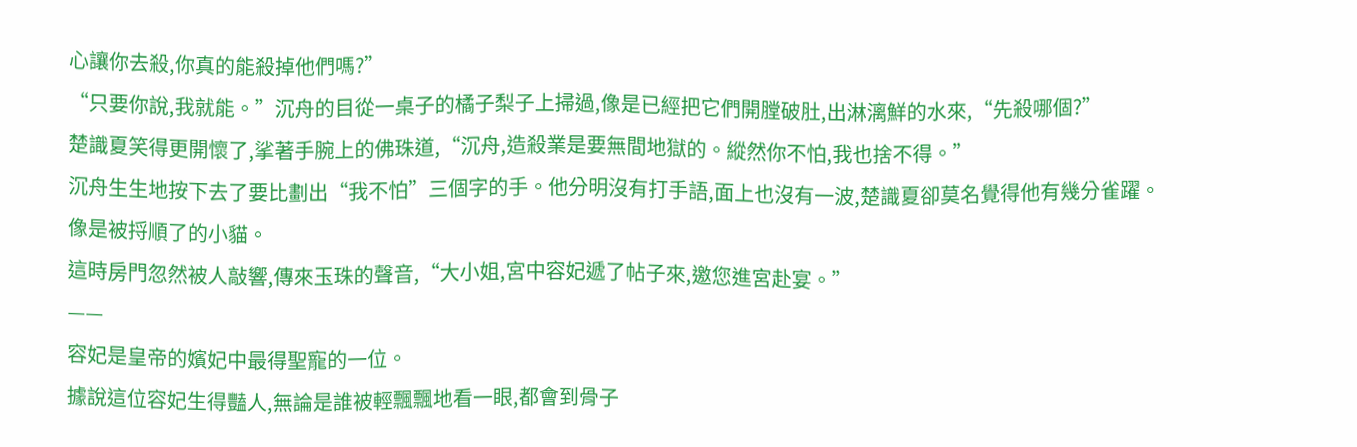心讓你去殺,你真的能殺掉他們嗎?”
“只要你說,我就能。”沉舟的目從一桌子的橘子梨子上掃過,像是已經把它們開膛破肚,出淋漓鮮的水來,“先殺哪個?”
楚識夏笑得更開懷了,挲著手腕上的佛珠道,“沉舟,造殺業是要無間地獄的。縱然你不怕,我也捨不得。”
沉舟生生地按下去了要比劃出“我不怕”三個字的手。他分明沒有打手語,面上也沒有一波,楚識夏卻莫名覺得他有幾分雀躍。像是被捋順了的小貓。
這時房門忽然被人敲響,傳來玉珠的聲音,“大小姐,宮中容妃遞了帖子來,邀您進宮赴宴。”
——
容妃是皇帝的嬪妃中最得聖寵的一位。
據說這位容妃生得豔人,無論是誰被輕飄飄地看一眼,都會到骨子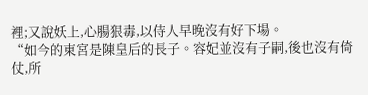裡;又說妖上,心腸狠毒,以侍人早晚沒有好下場。
“如今的東宮是陳皇后的長子。容妃並沒有子嗣,後也沒有倚仗,所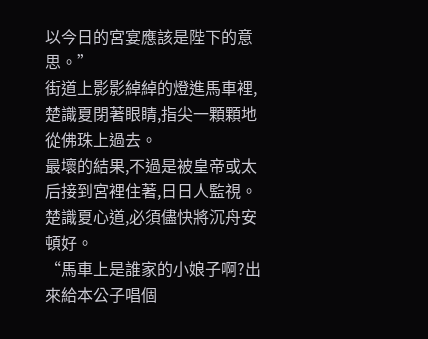以今日的宮宴應該是陛下的意思。”
街道上影影綽綽的燈進馬車裡,楚識夏閉著眼睛,指尖一顆顆地從佛珠上過去。
最壞的結果,不過是被皇帝或太后接到宮裡住著,日日人監視。
楚識夏心道,必須儘快將沉舟安頓好。
“馬車上是誰家的小娘子啊?出來給本公子唱個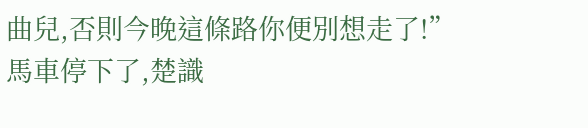曲兒,否則今晚這條路你便別想走了!”
馬車停下了,楚識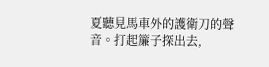夏聽見馬車外的護衛刀的聲音。打起簾子探出去,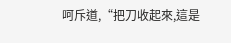呵斥道,“把刀收起來,這是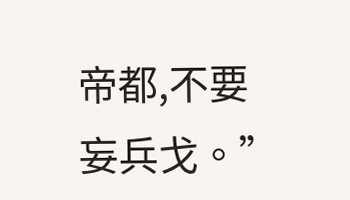帝都,不要妄兵戈。”